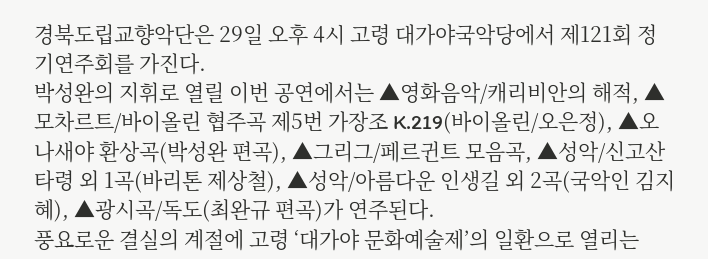경북도립교향악단은 29일 오후 4시 고령 대가야국악당에서 제121회 정기연주회를 가진다.
박성완의 지휘로 열릴 이번 공연에서는 ▲영화음악/캐리비안의 해적, ▲모차르트/바이올린 협주곡 제5번 가장조 K.219(바이올린/오은정), ▲오나새야 환상곡(박성완 편곡), ▲그리그/페르귄트 모음곡, ▲성악/신고산타령 외 1곡(바리톤 제상철), ▲성악/아름다운 인생길 외 2곡(국악인 김지혜), ▲광시곡/독도(최완규 편곡)가 연주된다.
풍요로운 결실의 계절에 고령 ‘대가야 문화예술제’의 일환으로 열리는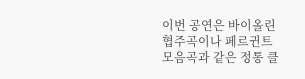이번 공연은 바이올린협주곡이나 페르귄트 모음곡과 같은 정통 클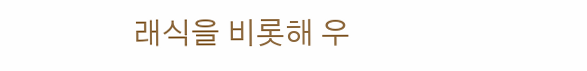래식을 비롯해 우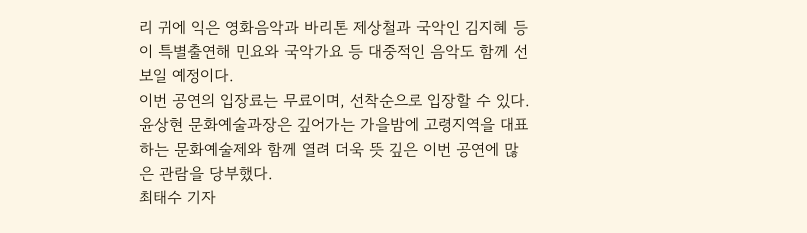리 귀에 익은 영화음악과 바리톤 제상철과 국악인 김지혜 등이 특별출연해 민요와 국악가요 등 대중적인 음악도 함께 선보일 예정이다.
이번 공연의 입장료는 무료이며, 선착순으로 입장할 수 있다.
윤상현 문화예술과장은 깊어가는 가을밤에 고령지역을 대표하는 문화예술제와 함께 열려 더욱 뜻 깊은 이번 공연에 많은 관람을 당부했다.
최태수 기자